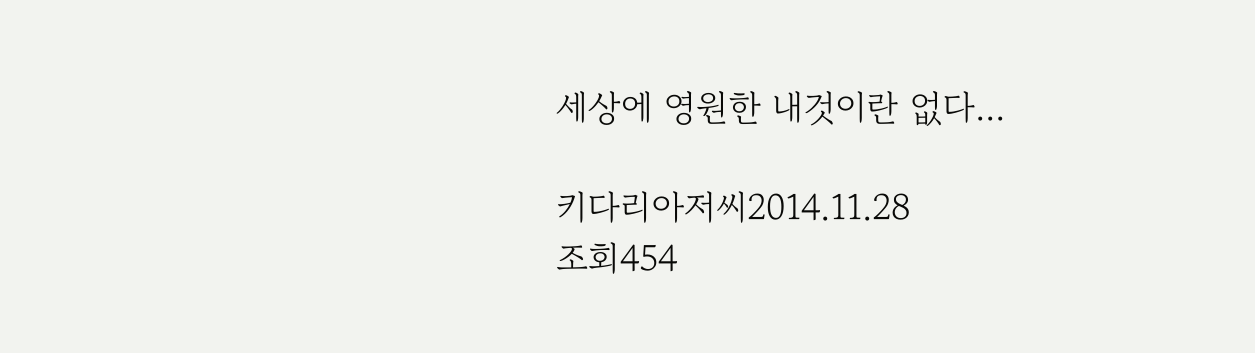세상에 영원한 내것이란 없다...

키다리아저씨2014.11.28
조회454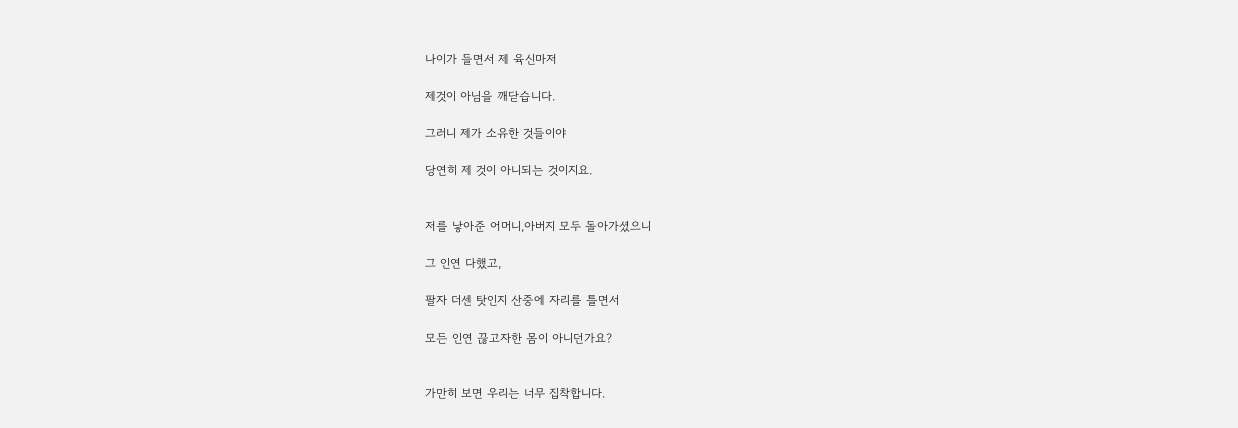나이가 들면서 제 육신마저

제것이 아님을 깨닫습니다.

그러니 제가 소유한 것들이야

당연히 제 것이 아니되는 것이지요.


저를 낳아준 어머니,아버지 모두 돌아가셨으니

그 인연 다했고,

팔자 더센 탓인지 산중에 자리를 틀면서

모든 인연 끊고자한 몸이 아니던가요?


가만히 보면 우리는 너무 집착합니다.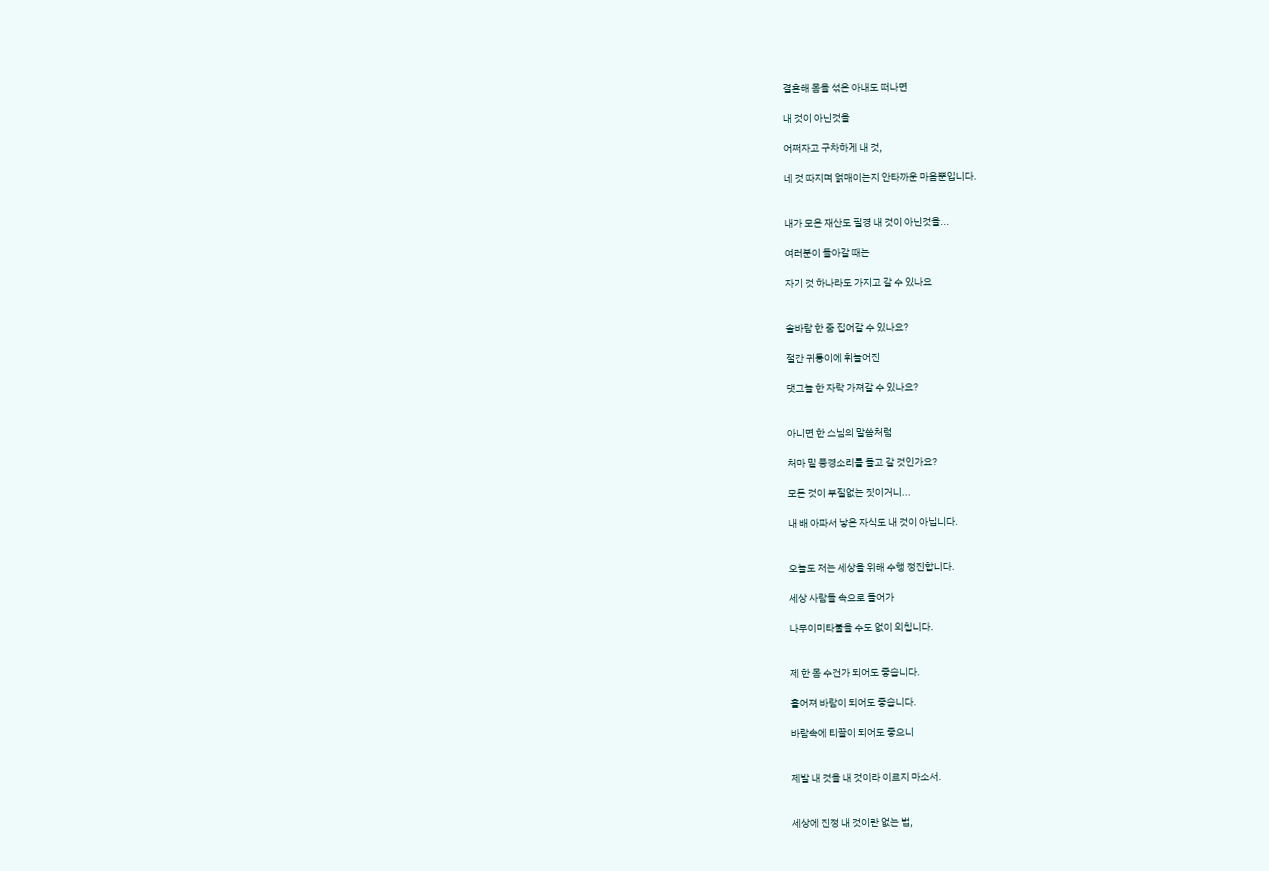결혼해 몸을 섞은 아내도 떠나면

내 것이 아닌것을

어쩌자고 구차하게 내 것,

네 것 따지며 얽매이는지 안타까운 마음뿐입니다.


내가 모은 재산도 필경 내 것이 아닌것을...

여러분이 돌아갈 때는

자기 것 하나라도 가지고 갈 수 있나요


솔바람 한 줌 집어갈 수 있나요?

절간 귀퉁이에 휘늘어진

댓그늘 한 자락 가져갈 수 있나요?


아니면 한 스님의 말씀처럼

처마 밑 풍경소리를 들고 갈 것인가요?

모든 것이 부질없는 짓이거니...

내 배 아파서 낳은 자식도 내 것이 아닙니다.


오늘도 저는 세상을 위해 수행 정진합니다.

세상 사람들 속으로 들어가

나무이미타불을 수도 없이 외칩니다.


제 한 몸 수건가 되어도 좋습니다.

흩어져 바람이 되어도 좋습니다.

바람속에 티끌이 되어도 좋으니


제발 내 것을 내 것이라 이르지 마소서.


세상에 진정 내 것이란 없는 법,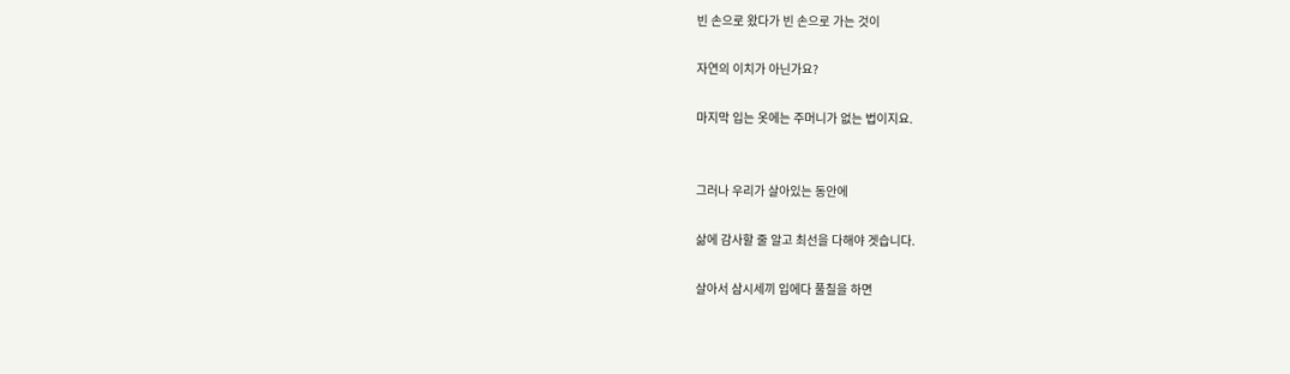빈 손으로 왔다가 빈 손으로 가는 것이

자연의 이치가 아닌가요?

마지막 입는 옷에는 주머니가 없는 법이지요.


그러나 우리가 살아있는 동안에

삶에 감사할 줄 알고 최선을 다해야 겟습니다.

살아서 삼시세끼 입에다 풀칠을 하면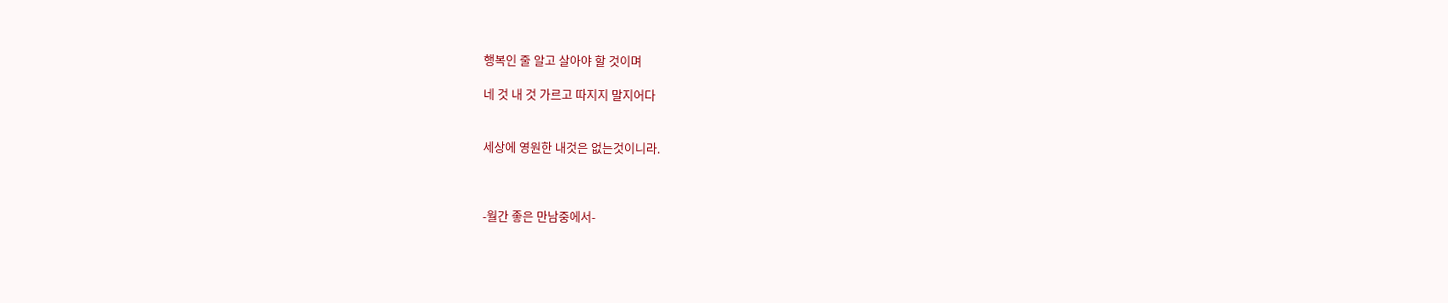행복인 줄 알고 살아야 할 것이며

네 것 내 것 가르고 따지지 말지어다


세상에 영원한 내것은 없는것이니라.



-월간 좋은 만남중에서-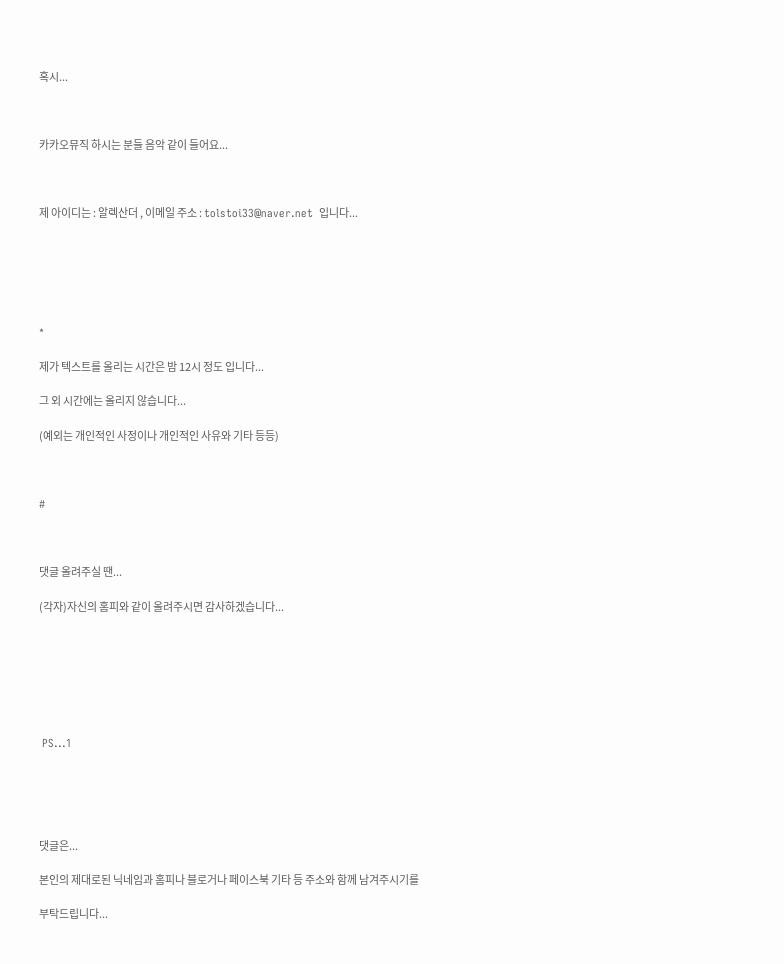혹시...



카카오뮤직 하시는 분들 음악 같이 들어요...



제 아이디는 : 알렉산더 , 이메일 주소 : tolstoi33@naver.net  입니다...






*

제가 텍스트를 올리는 시간은 밤 12시 정도 입니다...

그 외 시간에는 올리지 않습니다...

(예외는 개인적인 사정이나 개인적인 사유와 기타 등등)



#



댓글 올려주실 땐...

(각자)자신의 홈피와 같이 올려주시면 감사하겠습니다...







 PS...1





댓글은...

본인의 제대로된 닉네임과 홈피나 블로거나 페이스북 기타 등 주소와 함께 남겨주시기를

부탁드립니다...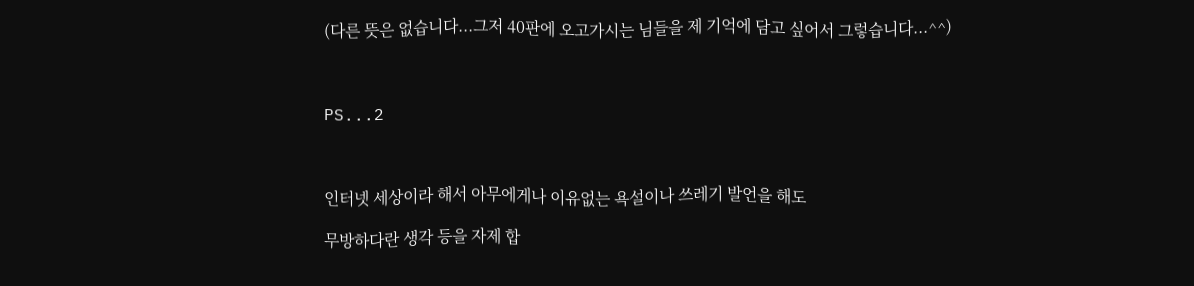(다른 뜻은 없습니다...그저 40판에 오고가시는 님들을 제 기억에 담고 싶어서 그렇습니다...^^)



PS...2



인터넷 세상이라 해서 아무에게나 이유없는 욕설이나 쓰레기 발언을 해도

무방하다란 생각 등을 자제 합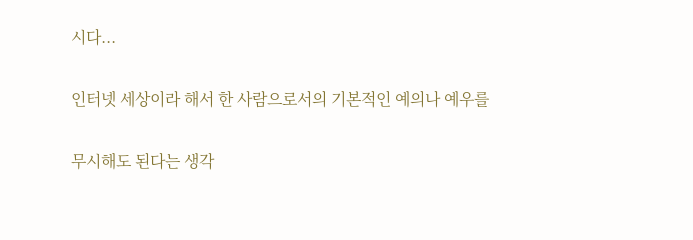시다...

인터넷 세상이라 해서 한 사람으로서의 기본적인 예의나 예우를

무시해도 된다는 생각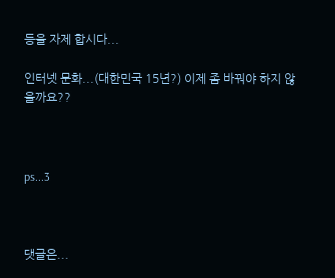등을 자제 합시다...

인터넷 문화...(대한민국 15년?) 이제 좀 바꿔야 하지 않을까요??



ps...3



댓글은...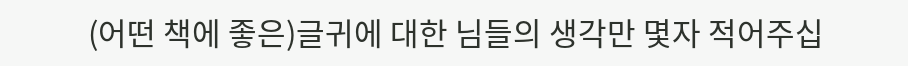(어떤 책에 좋은)글귀에 대한 님들의 생각만 몇자 적어주십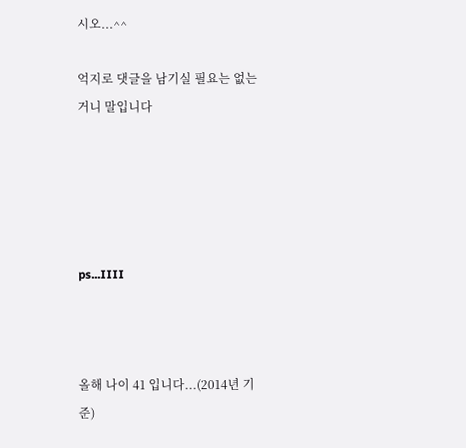시오...^^

억지로 댓글을 남기실 필요는 없는 거니 말입니다





ps...IIII



올해 나이 41 입니다...(2014년 기준)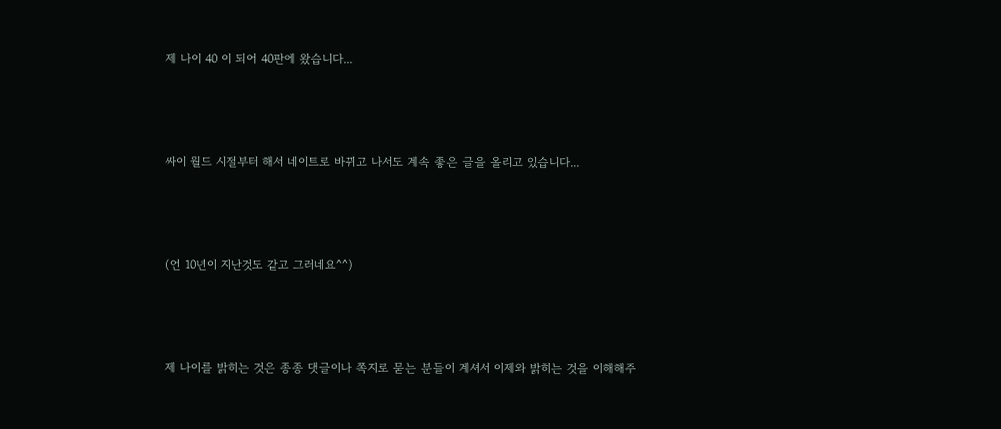제 나이 40 이 되어 40판에 왔습니다...



싸이 월드 시절부터 해서 네이트로 바뀌고 나서도 계속 좋은 글을 올리고 있습니다...



(언 10년이 지난것도 같고 그러네요^^)



제 나이를 밝히는 것은 종종 댓글이나 쪽지로 묻는 분들이 계셔서 이제와 밝히는 것을 이해해주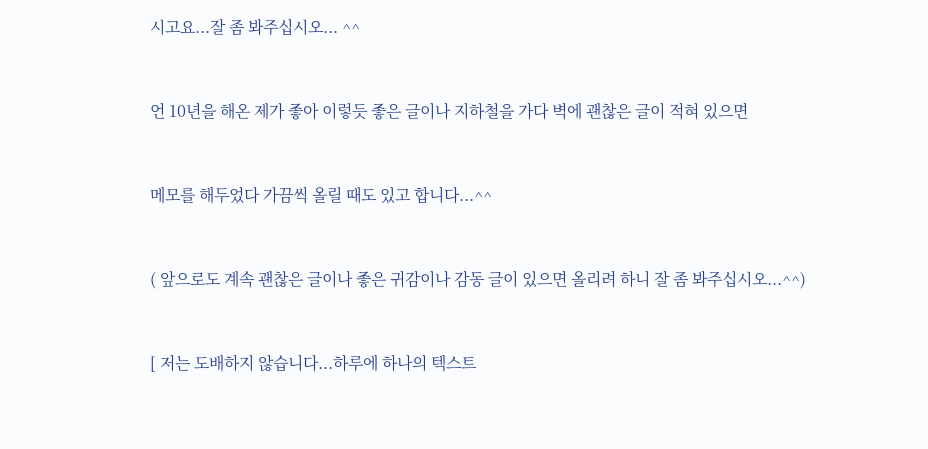시고요...잘 좀 봐주십시오... ^^



언 10년을 해온 제가 좋아 이렇듯 좋은 글이나 지하철을 가다 벽에 괜찮은 글이 적혀 있으면



메모를 해두었다 가끔씩 올릴 때도 있고 합니다...^^



( 앞으로도 계속 괜찮은 글이나 좋은 귀감이나 감동 글이 있으면 올리려 하니 잘 좀 봐주십시오...^^)



[ 저는 도배하지 않습니다...하루에 하나의 텍스트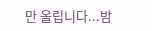만 올립니다...밤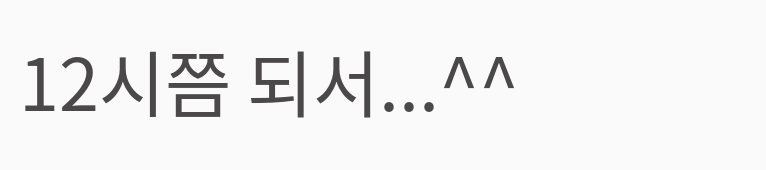12시쯤 되서...^^